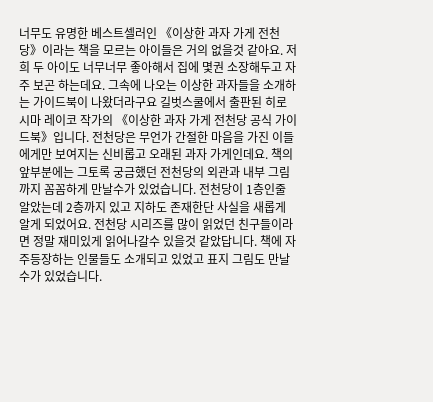너무도 유명한 베스트셀러인 《이상한 과자 가게 전천당》이라는 책을 모르는 아이들은 거의 없을것 같아요. 저희 두 아이도 너무너무 좋아해서 집에 몇권 소장해두고 자주 보곤 하는데요. 그속에 나오는 이상한 과자들을 소개하는 가이드북이 나왔더라구요 길벗스쿨에서 출판된 히로시마 레이코 작가의 《이상한 과자 가게 전천당 공식 가이드북》입니다. 전천당은 무언가 간절한 마음을 가진 이들에게만 보여지는 신비롭고 오래된 과자 가게인데요. 책의 앞부분에는 그토록 궁금했던 전천당의 외관과 내부 그림까지 꼼꼼하게 만날수가 있었습니다. 전천당이 1층인줄 알았는데 2층까지 있고 지하도 존재한단 사실을 새롭게 알게 되었어요. 전천당 시리즈를 많이 읽었던 친구들이라면 정말 재미있게 읽어나갈수 있을것 같았답니다. 책에 자주등장하는 인물들도 소개되고 있었고 표지 그림도 만날수가 있었습니다.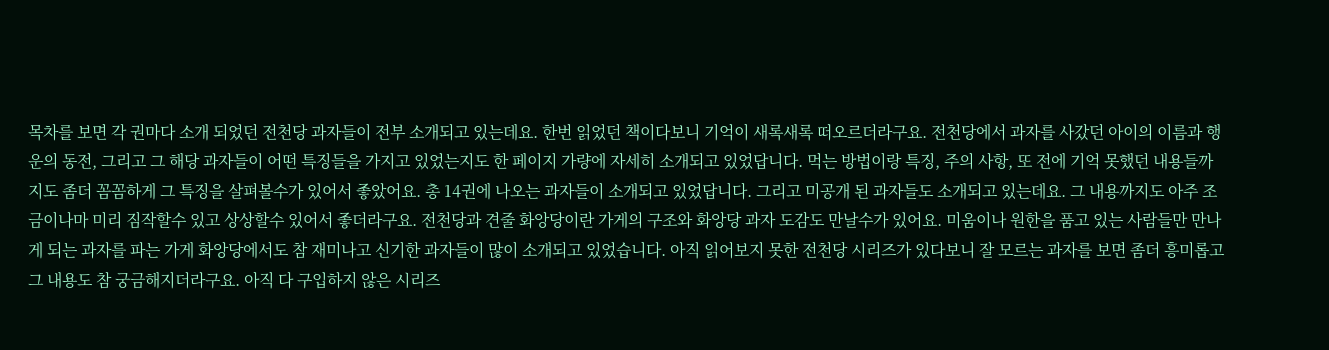목차를 보면 각 권마다 소개 되었던 전천당 과자들이 전부 소개되고 있는데요. 한번 읽었던 책이다보니 기억이 새록새록 떠오르더라구요. 전천당에서 과자를 사갔던 아이의 이름과 행운의 동전, 그리고 그 해당 과자들이 어떤 특징들을 가지고 있었는지도 한 페이지 가량에 자세히 소개되고 있었답니다. 먹는 방법이랑 특징, 주의 사항, 또 전에 기억 못했던 내용들까지도 좀더 꼼꼼하게 그 특징을 살펴볼수가 있어서 좋았어요. 총 14권에 나오는 과자들이 소개되고 있었답니다. 그리고 미공개 된 과자들도 소개되고 있는데요. 그 내용까지도 아주 조금이나마 미리 짐작할수 있고 상상할수 있어서 좋더라구요. 전천당과 견줄 화앙당이란 가게의 구조와 화앙당 과자 도감도 만날수가 있어요. 미움이나 원한을 품고 있는 사람들만 만나게 되는 과자를 파는 가게 화앙당에서도 참 재미나고 신기한 과자들이 많이 소개되고 있었습니다. 아직 읽어보지 못한 전천당 시리즈가 있다보니 잘 모르는 과자를 보면 좀더 흥미롭고 그 내용도 참 궁금해지더라구요. 아직 다 구입하지 않은 시리즈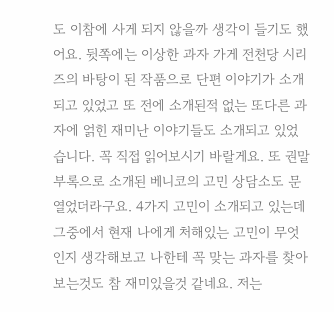도 이참에 사게 되지 않을까 생각이 들기도 했어요. 뒷쪽에는 이상한 과자 가게 전천당 시리즈의 바탕이 된 작품으로 단편 이야기가 소개되고 있었고 또 전에 소개된적 없는 또다른 과자에 얽힌 재미난 이야기들도 소개되고 있었습니다. 꼭 직접 읽어보시기 바랄게요. 또 권말부록으로 소개된 베니코의 고민 상담소도 문열었더라구요. 4가지 고민이 소개되고 있는데 그중에서 현재 나에게 처해있는 고민이 무엇인지 생각해보고 나한테 꼭 맞는 과자를 찾아보는것도 참 재미있을것 같네요. 저는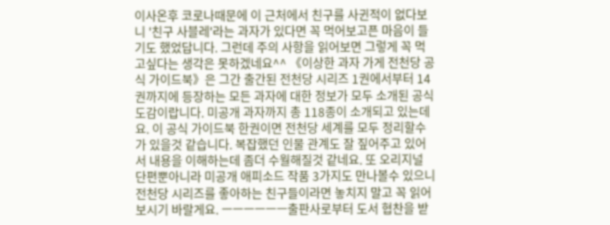이사온후 코로나때문에 이 근처에서 친구를 사귄적이 없다보니 '친구 사블레'라는 과자가 있다면 꼭 먹어보고픈 마음이 들기도 했었답니다. 그런데 주의 사항을 읽어보면 그렇게 꼭 먹고싶다는 생각은 못하겠네요^^ 《이상한 과자 가게 전천당 공식 가이드북》은 그간 출간된 전천당 시리즈 1권에서부터 14권까지에 등장하는 모든 과자에 대한 정보가 모두 소개된 공식 도감이랍니다. 미공개 과자까지 총 118종이 소개되고 있는데요. 이 공식 가이드북 한권이면 전천당 세계를 모두 정리할수가 있을것 같습니다. 복잡했던 인물 관계도 잘 짚어주고 있어서 내용을 이해하는데 좀더 수월해질것 같네요. 또 오리지널 단편뿐아니라 미공개 애피소드 작품 3가지도 만나볼수 있으니 전천당 시리즈를 좋아하는 친구들이라면 놓치지 말고 꼭 읽어보시기 바랄게요. ㅡㅡㅡㅡㅡㅡ출판사로부터 도서 협찬을 받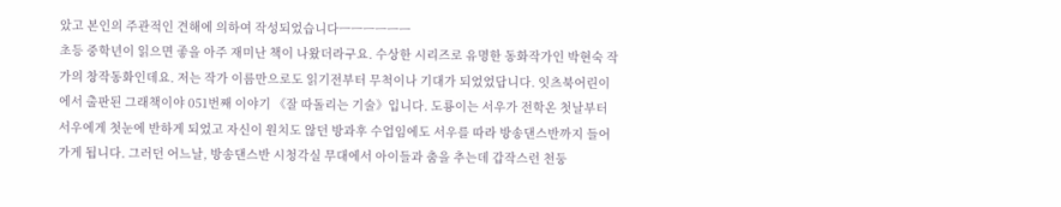았고 본인의 주관적인 견해에 의하여 작성되었습니다ㅡㅡㅡㅡㅡㅡ
초등 중학년이 읽으면 좋을 아주 재미난 책이 나왔더라구요. 수상한 시리즈로 유명한 동화작가인 박현숙 작가의 창작동화인데요. 저는 작가 이름만으로도 읽기전부터 무척이나 기대가 되었었답니다. 잇츠북어린이에서 출판된 그래책이야 051번째 이야기 《잘 따돌리는 기술》입니다. 도룡이는 서우가 전학온 첫날부터 서우에게 첫눈에 반하게 되었고 자신이 원치도 않던 방과후 수업임에도 서우를 따라 방송댄스반까지 들어가게 됩니다. 그러던 어느날, 방송댄스반 시청각실 무대에서 아이들과 춤을 추는데 갑작스런 천둥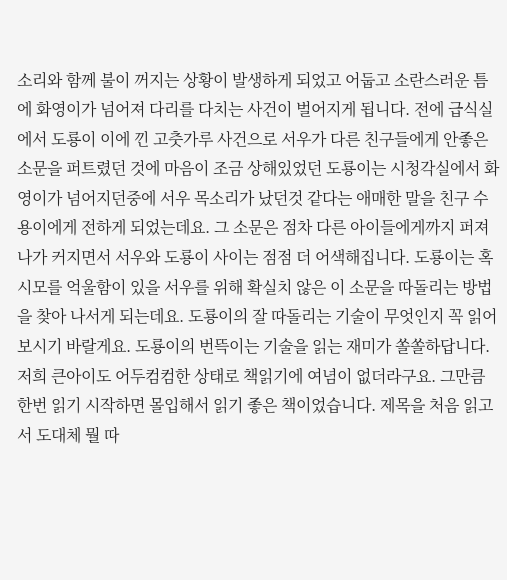소리와 함께 불이 꺼지는 상황이 발생하게 되었고 어둡고 소란스러운 틈에 화영이가 넘어져 다리를 다치는 사건이 벌어지게 됩니다. 전에 급식실에서 도룡이 이에 낀 고춧가루 사건으로 서우가 다른 친구들에게 안좋은 소문을 퍼트렸던 것에 마음이 조금 상해있었던 도룡이는 시청각실에서 화영이가 넘어지던중에 서우 목소리가 났던것 같다는 애매한 말을 친구 수용이에게 전하게 되었는데요. 그 소문은 점차 다른 아이들에게까지 퍼져나가 커지면서 서우와 도룡이 사이는 점점 더 어색해집니다. 도룡이는 혹시모를 억울함이 있을 서우를 위해 확실치 않은 이 소문을 따돌리는 방법을 찾아 나서게 되는데요. 도룡이의 잘 따돌리는 기술이 무엇인지 꼭 읽어보시기 바랄게요. 도룡이의 번뜩이는 기술을 읽는 재미가 쏠쏠하답니다. 저희 큰아이도 어두컴컴한 상태로 책읽기에 여념이 없더라구요. 그만큼 한번 읽기 시작하면 몰입해서 읽기 좋은 책이었습니다. 제목을 처음 읽고서 도대체 뭘 따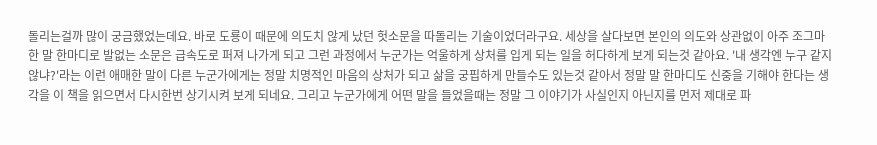돌리는걸까 많이 궁금했었는데요. 바로 도룡이 때문에 의도치 않게 났던 헛소문을 따돌리는 기술이었더라구요. 세상을 살다보면 본인의 의도와 상관없이 아주 조그마한 말 한마디로 발없는 소문은 급속도로 퍼져 나가게 되고 그런 과정에서 누군가는 억울하게 상처를 입게 되는 일을 허다하게 보게 되는것 같아요. '내 생각엔 누구 같지 않냐?'라는 이런 애매한 말이 다른 누군가에게는 정말 치명적인 마음의 상처가 되고 삶을 궁핍하게 만들수도 있는것 같아서 정말 말 한마디도 신중을 기해야 한다는 생각을 이 책을 읽으면서 다시한번 상기시켜 보게 되네요. 그리고 누군가에게 어떤 말을 들었을때는 정말 그 이야기가 사실인지 아닌지를 먼저 제대로 파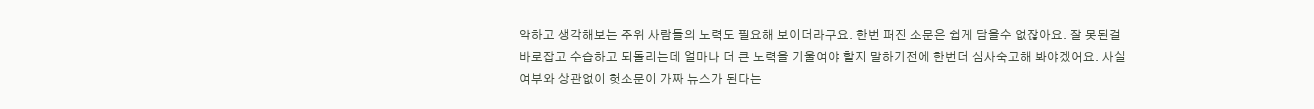악하고 생각해보는 주위 사람들의 노력도 필요해 보이더라구요. 한번 퍼진 소문은 쉽게 담을수 없잖아요. 잘 못된걸 바로잡고 수습하고 되돌리는데 얼마나 더 큰 노력을 기울여야 할지 말하기전에 한번더 심사숙고해 봐야겠어요. 사실 여부와 상관없이 헛소문이 가짜 뉴스가 된다는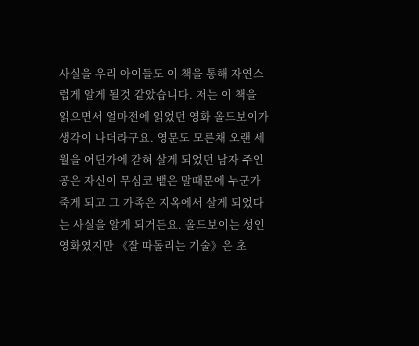사실을 우리 아이들도 이 책을 통해 자연스럽게 알게 될것 같았습니다. 저는 이 책을 읽으면서 얼마전에 읽었던 영화 올드보이가 생각이 나더라구요. 영문도 모른채 오랜 세월을 어딘가에 갇혀 살게 되었던 남자 주인공은 자신이 무심코 뱉은 말때문에 누군가 죽게 되고 그 가족은 지옥에서 살게 되었다는 사실을 알게 되거든요. 올드보이는 성인영화였지만 《잘 따돌리는 기술》은 초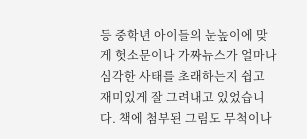등 중학년 아이들의 눈높이에 맞게 헛소문이나 가짜뉴스가 얼마나 심각한 사태를 초래하는지 쉽고 재미있게 잘 그려내고 있었습니다. 책에 첨부된 그림도 무척이나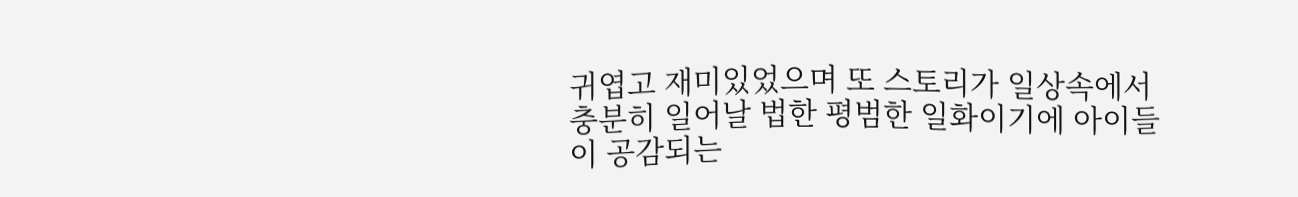귀엽고 재미있었으며 또 스토리가 일상속에서 충분히 일어날 법한 평범한 일화이기에 아이들이 공감되는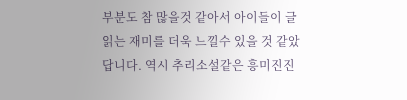부분도 참 많을것 같아서 아이들이 글읽는 재미를 더욱 느낄수 있을 것 같았답니다. 역시 추리소설같은 흥미진진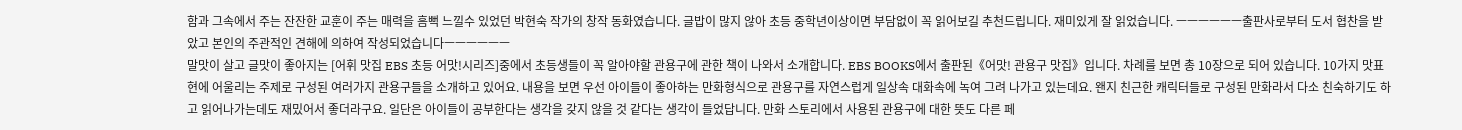함과 그속에서 주는 잔잔한 교훈이 주는 매력을 흠뻑 느낄수 있었던 박현숙 작가의 창작 동화였습니다. 글밥이 많지 않아 초등 중학년이상이면 부담없이 꼭 읽어보길 추천드립니다. 재미있게 잘 읽었습니다. ㅡㅡㅡㅡㅡㅡ출판사로부터 도서 협찬을 받았고 본인의 주관적인 견해에 의하여 작성되었습니다ㅡㅡㅡㅡㅡㅡ
말맛이 살고 글맛이 좋아지는 [어휘 맛집 EBS 초등 어맛!시리즈]중에서 초등생들이 꼭 알아야할 관용구에 관한 책이 나와서 소개합니다. EBS BOOKS에서 출판된《어맛! 관용구 맛집》입니다. 차례를 보면 총 10장으로 되어 있습니다. 10가지 맛표현에 어울리는 주제로 구성된 여러가지 관용구들을 소개하고 있어요. 내용을 보면 우선 아이들이 좋아하는 만화형식으로 관용구를 자연스럽게 일상속 대화속에 녹여 그려 나가고 있는데요. 왠지 친근한 캐릭터들로 구성된 만화라서 다소 친숙하기도 하고 읽어나가는데도 재밌어서 좋더라구요. 일단은 아이들이 공부한다는 생각을 갖지 않을 것 같다는 생각이 들었답니다. 만화 스토리에서 사용된 관용구에 대한 뜻도 다른 페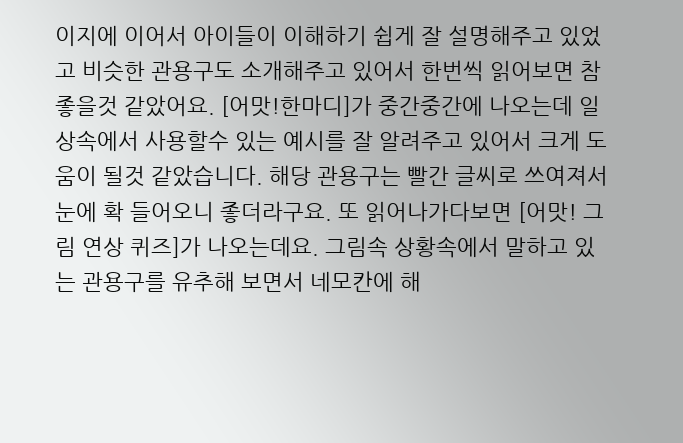이지에 이어서 아이들이 이해하기 쉽게 잘 설명해주고 있었고 비슷한 관용구도 소개해주고 있어서 한번씩 읽어보면 참 좋을것 같았어요. [어맛!한마디]가 중간중간에 나오는데 일상속에서 사용할수 있는 예시를 잘 알려주고 있어서 크게 도움이 될것 같았습니다. 해당 관용구는 빨간 글씨로 쓰여져서 눈에 확 들어오니 좋더라구요. 또 읽어나가다보면 [어맛! 그림 연상 퀴즈]가 나오는데요. 그림속 상황속에서 말하고 있는 관용구를 유추해 보면서 네모칸에 해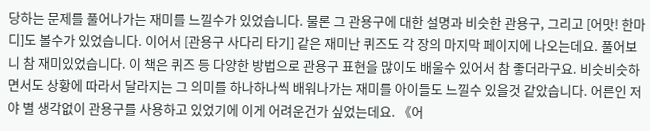당하는 문제를 풀어나가는 재미를 느낄수가 있었습니다. 물론 그 관용구에 대한 설명과 비슷한 관용구, 그리고 [어맛! 한마디]도 볼수가 있었습니다. 이어서 [관용구 사다리 타기] 같은 재미난 퀴즈도 각 장의 마지막 페이지에 나오는데요. 풀어보니 참 재미있었습니다. 이 책은 퀴즈 등 다양한 방법으로 관용구 표현을 많이도 배울수 있어서 참 좋더라구요. 비슷비슷하면서도 상황에 따라서 달라지는 그 의미를 하나하나씩 배워나가는 재미를 아이들도 느낄수 있을것 같았습니다. 어른인 저야 별 생각없이 관용구를 사용하고 있었기에 이게 어려운건가 싶었는데요. 《어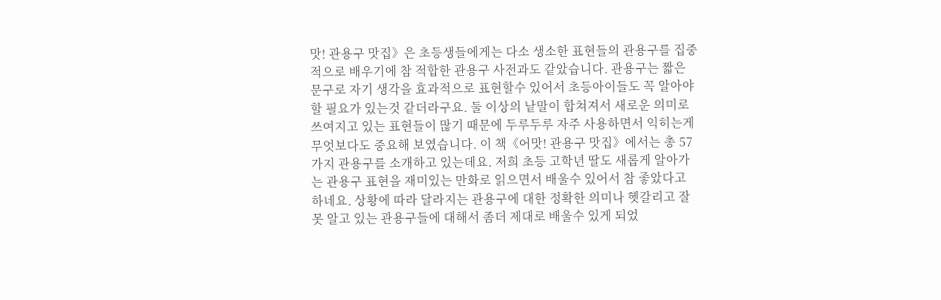맛! 관용구 맛집》은 초등생들에게는 다소 생소한 표현들의 관용구를 집중적으로 배우기에 참 적합한 관용구 사전과도 같았습니다. 관용구는 짧은 문구로 자기 생각을 효과적으로 표현할수 있어서 초등아이들도 꼭 알아야할 필요가 있는것 같더라구요. 둘 이상의 낱말이 합쳐져서 새로운 의미로 쓰여지고 있는 표현들이 많기 때문에 두루두루 자주 사용하면서 익히는게 무엇보다도 중요해 보였습니다. 이 책《어맛! 관용구 맛집》에서는 총 57가지 관용구를 소개하고 있는데요. 저희 초등 고학년 딸도 새롭게 알아가는 관용구 표현을 재미있는 만화로 읽으면서 배울수 있어서 참 좋았다고 하네요. 상황에 따라 달라지는 관용구에 대한 정확한 의미나 헷갈리고 잘 못 알고 있는 관용구들에 대해서 좀더 제대로 배울수 있게 되었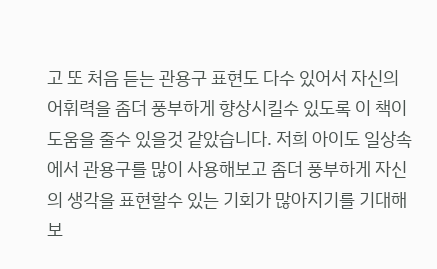고 또 처음 듣는 관용구 표현도 다수 있어서 자신의 어휘력을 좀더 풍부하게 향상시킬수 있도록 이 책이 도움을 줄수 있을것 같았습니다. 저희 아이도 일상속에서 관용구를 많이 사용해보고 좀더 풍부하게 자신의 생각을 표현할수 있는 기회가 많아지기를 기대해 보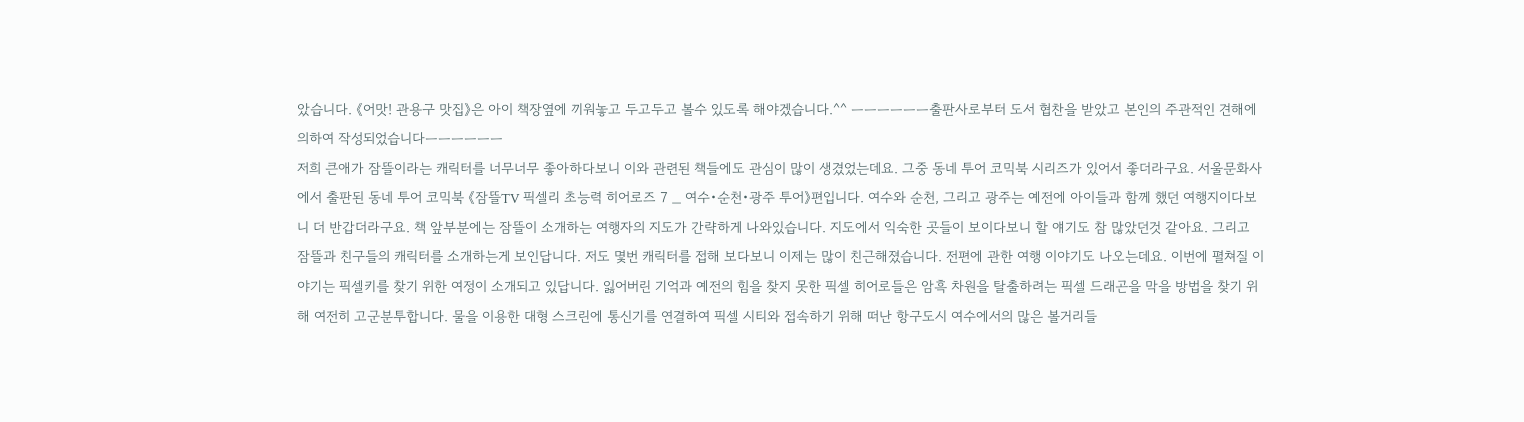았습니다. 《어맛! 관용구 맛집》은 아이 책장옆에 끼워놓고 두고두고 볼수 있도록 해야겠습니다.^^ ㅡㅡㅡㅡㅡㅡ출판사로부터 도서 협찬을 받았고 본인의 주관적인 견해에 의하여 작성되었습니다ㅡㅡㅡㅡㅡㅡ
저희 큰애가 잠뜰이라는 캐릭터를 너무너무 좋아하다보니 이와 관련된 책들에도 관심이 많이 생겼었는데요. 그중 동네 투어 코믹북 시리즈가 있어서 좋더라구요. 서울문화사에서 출판된 동네 투어 코믹북 《잠뜰TV 픽셀리 초능력 히어로즈 7 _ 여수•순천•광주 투어》편입니다. 여수와 순천, 그리고 광주는 예전에 아이들과 함께 했던 여행지이다보니 더 반갑더라구요. 책 앞부분에는 잠뜰이 소개하는 여행자의 지도가 간략하게 나와있습니다. 지도에서 익숙한 곳들이 보이다보니 할 얘기도 참 많았던것 같아요. 그리고 잠뜰과 친구들의 캐릭터를 소개하는게 보인답니다. 저도 몇번 캐릭터를 접해 보다보니 이제는 많이 친근해졌습니다. 전편에 관한 여행 이야기도 나오는데요. 이번에 펼쳐질 이야기는 픽셀키를 찾기 위한 여정이 소개되고 있답니다. 잃어버린 기억과 예전의 힘을 찾지 못한 픽셀 히어로들은 암흑 차원을 탈출하려는 픽셀 드래곤을 막을 방법을 찾기 위해 여전히 고군분투합니다. 물을 이용한 대형 스크린에 통신기를 연결하여 픽셀 시티와 접속하기 위해 떠난 항구도시 여수에서의 많은 볼거리들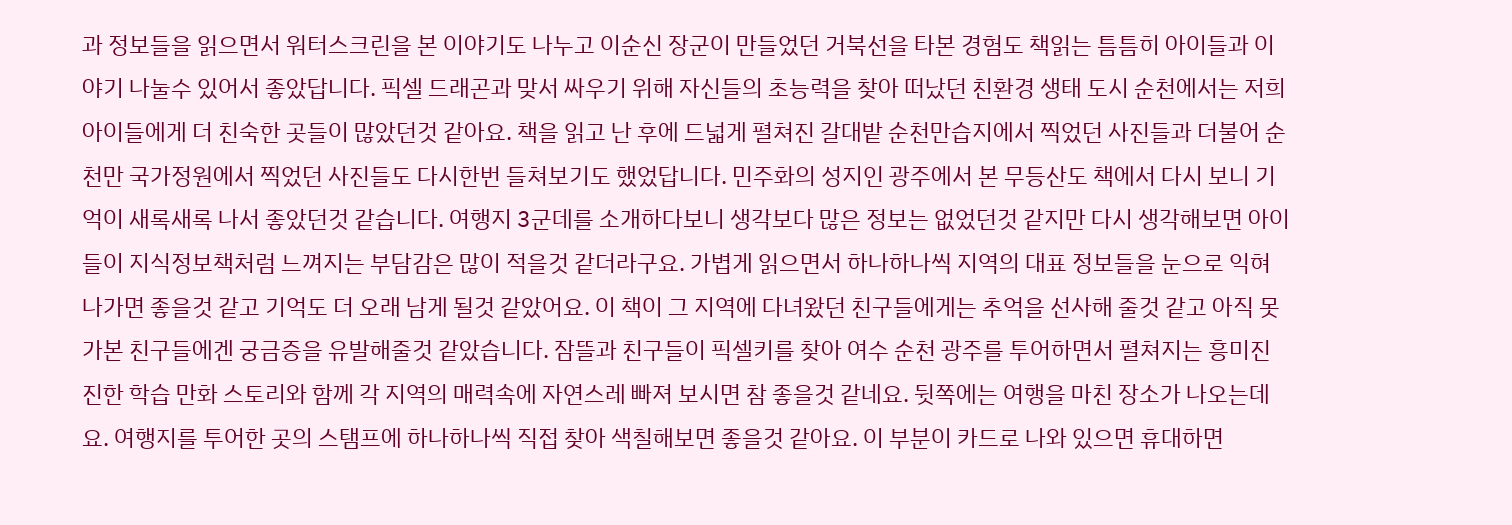과 정보들을 읽으면서 워터스크린을 본 이야기도 나누고 이순신 장군이 만들었던 거북선을 타본 경험도 책읽는 틈틈히 아이들과 이야기 나눌수 있어서 좋았답니다. 픽셀 드래곤과 맞서 싸우기 위해 자신들의 초능력을 찾아 떠났던 친환경 생태 도시 순천에서는 저희아이들에게 더 친숙한 곳들이 많았던것 같아요. 책을 읽고 난 후에 드넓게 펼쳐진 갈대밭 순천만습지에서 찍었던 사진들과 더불어 순천만 국가정원에서 찍었던 사진들도 다시한번 들쳐보기도 했었답니다. 민주화의 성지인 광주에서 본 무등산도 책에서 다시 보니 기억이 새록새록 나서 좋았던것 같습니다. 여행지 3군데를 소개하다보니 생각보다 많은 정보는 없었던것 같지만 다시 생각해보면 아이들이 지식정보책처럼 느껴지는 부담감은 많이 적을것 같더라구요. 가볍게 읽으면서 하나하나씩 지역의 대표 정보들을 눈으로 익혀나가면 좋을것 같고 기억도 더 오래 남게 될것 같았어요. 이 책이 그 지역에 다녀왔던 친구들에게는 추억을 선사해 줄것 같고 아직 못가본 친구들에겐 궁금증을 유발해줄것 같았습니다. 잠뜰과 친구들이 픽셀키를 찾아 여수 순천 광주를 투어하면서 펼쳐지는 흥미진진한 학습 만화 스토리와 함께 각 지역의 매력속에 자연스레 빠져 보시면 참 좋을것 같네요. 뒷쪽에는 여행을 마친 장소가 나오는데요. 여행지를 투어한 곳의 스탬프에 하나하나씩 직접 찾아 색칠해보면 좋을것 같아요. 이 부분이 카드로 나와 있으면 휴대하면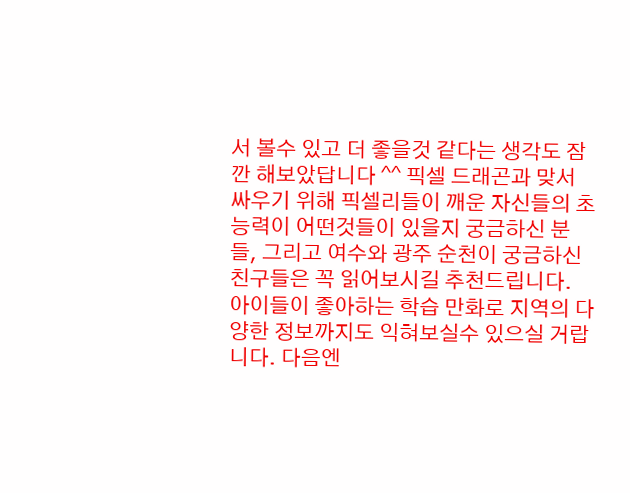서 볼수 있고 더 좋을것 같다는 생각도 잠깐 해보았답니다 ^^ 픽셀 드래곤과 맞서 싸우기 위해 픽셀리들이 깨운 자신들의 초능력이 어떤것들이 있을지 궁금하신 분들, 그리고 여수와 광주 순천이 궁금하신 친구들은 꼭 읽어보시길 추천드립니다. 아이들이 좋아하는 학습 만화로 지역의 다양한 정보까지도 익혀보실수 있으실 거랍니다. 다음엔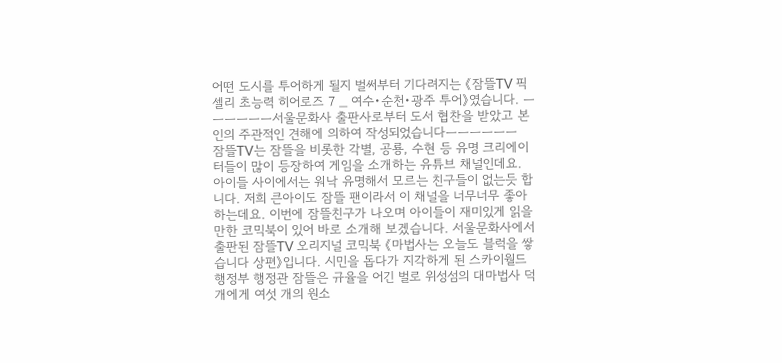어떤 도시를 투어하게 될지 벌써부터 기다려지는 《잠뜰TV 픽셀리 초능력 히어로즈 7 _ 여수•순천•광주 투어》였습니다. ㅡㅡㅡㅡㅡㅡ서울문화사 출판사로부터 도서 협찬을 받았고 본인의 주관적인 견해에 의하여 작성되었습니다ㅡㅡㅡㅡㅡㅡ
잠뜰TV는 잠뜰을 비롯한 각별, 공룡, 수현 등 유명 크리에이터들이 많이 등장하여 게임을 소개하는 유튜브 채널인데요. 아이들 사이에서는 워낙 유명해서 모르는 친구들이 없는듯 합니다. 저희 큰아이도 잠뜰 팬이라서 이 채널을 너무너무 좋아하는데요. 이번에 잠뜰친구가 나오며 아이들이 재미있게 읽을만한 코믹북이 있어 바로 소개해 보겠습니다. 서울문화사에서 출판된 잠뜰TV 오리지널 코믹북 《마법사는 오늘도 블럭을 쌓습니다 상편》입니다. 시민을 돕다가 지각하게 된 스카이월드 행정부 행정관 잠뜰은 규율을 어긴 벌로 위성섬의 대마법사 덕개에게 여섯 개의 원소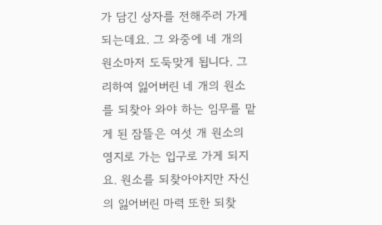가 담긴 상자를 전해주러 가게 되는데요. 그 와중에 네 개의 원소마저 도둑맞게 됩니다. 그리하여 잃어버린 네 개의 원소를 되찾아 와야 하는 임무를 맡게 된 잠뜰은 여섯 개 원소의 영지로 가는 입구로 가게 되지요. 원소를 되찾아야지만 자신의 잃어버린 마력 또한 되찾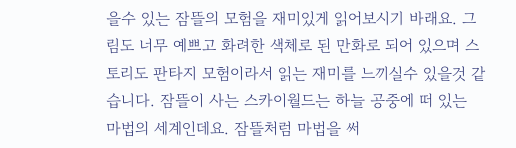을수 있는 잠뜰의 모험을 재미있게 읽어보시기 바래요. 그림도 너무 예쁘고 화려한 색체로 된 만화로 되어 있으며 스토리도 판타지 모험이라서 읽는 재미를 느끼실수 있을것 같습니다. 잠뜰이 사는 스카이월드는 하늘 공중에 떠 있는 마법의 세계인데요. 잠뜰처럼 마법을 써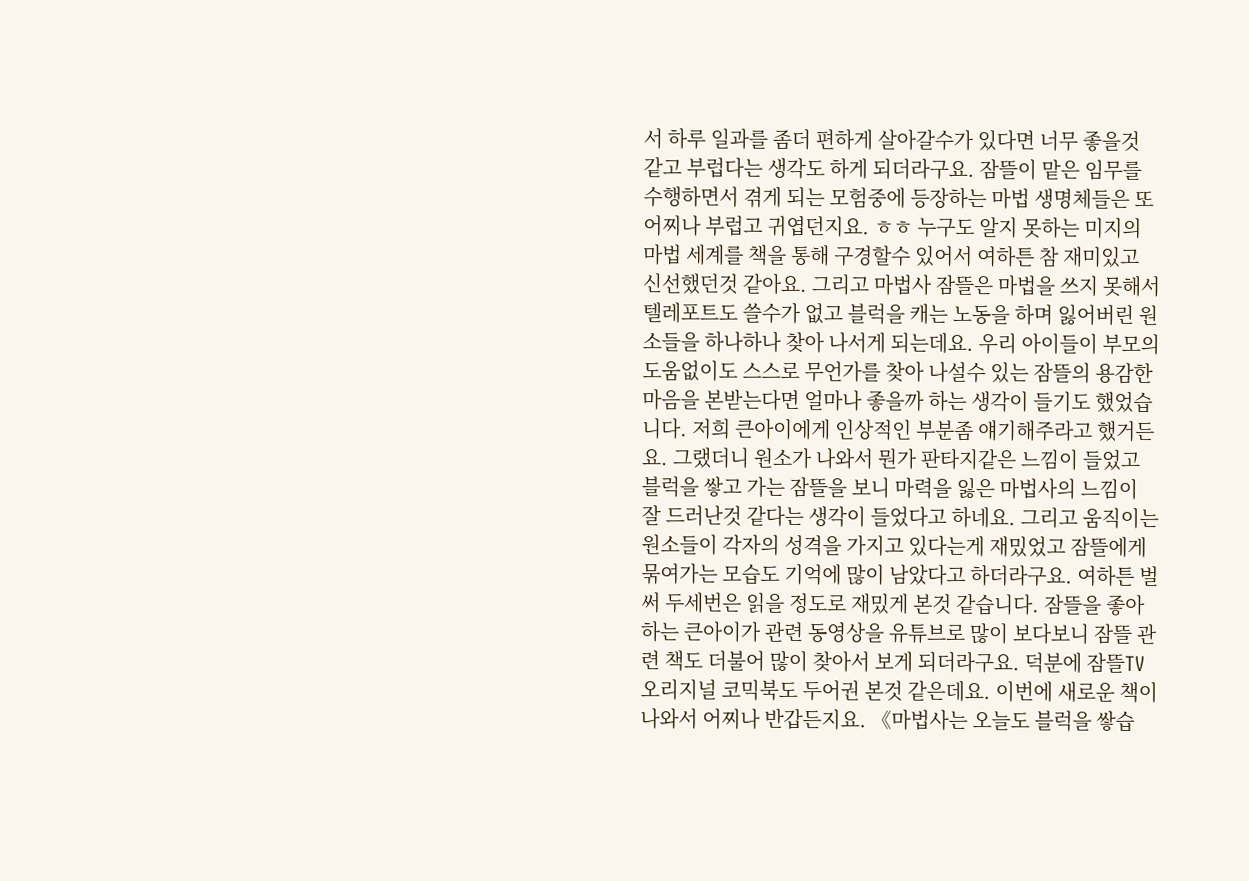서 하루 일과를 좀더 편하게 살아갈수가 있다면 너무 좋을것 같고 부럽다는 생각도 하게 되더라구요. 잠뜰이 맡은 임무를 수행하면서 겪게 되는 모험중에 등장하는 마법 생명체들은 또 어찌나 부럽고 귀엽던지요. ㅎㅎ 누구도 알지 못하는 미지의 마법 세계를 책을 통해 구경할수 있어서 여하튼 참 재미있고 신선했던것 같아요. 그리고 마법사 잠뜰은 마법을 쓰지 못해서 텔레포트도 쓸수가 없고 블럭을 캐는 노동을 하며 잃어버린 원소들을 하나하나 찾아 나서게 되는데요. 우리 아이들이 부모의 도움없이도 스스로 무언가를 찾아 나설수 있는 잠뜰의 용감한 마음을 본받는다면 얼마나 좋을까 하는 생각이 들기도 했었습니다. 저희 큰아이에게 인상적인 부분좀 얘기해주라고 했거든요. 그랬더니 원소가 나와서 뭔가 판타지같은 느낌이 들었고 블럭을 쌓고 가는 잠뜰을 보니 마력을 잃은 마법사의 느낌이 잘 드러난것 같다는 생각이 들었다고 하네요. 그리고 움직이는 원소들이 각자의 성격을 가지고 있다는게 재밌었고 잠뜰에게 묶여가는 모습도 기억에 많이 남았다고 하더라구요. 여하튼 벌써 두세번은 읽을 정도로 재밌게 본것 같습니다. 잠뜰을 좋아하는 큰아이가 관련 동영상을 유튜브로 많이 보다보니 잠뜰 관련 책도 더불어 많이 찾아서 보게 되더라구요. 덕분에 잠뜰TV 오리지널 코믹북도 두어권 본것 같은데요. 이번에 새로운 책이 나와서 어찌나 반갑든지요. 《마법사는 오늘도 블럭을 쌓습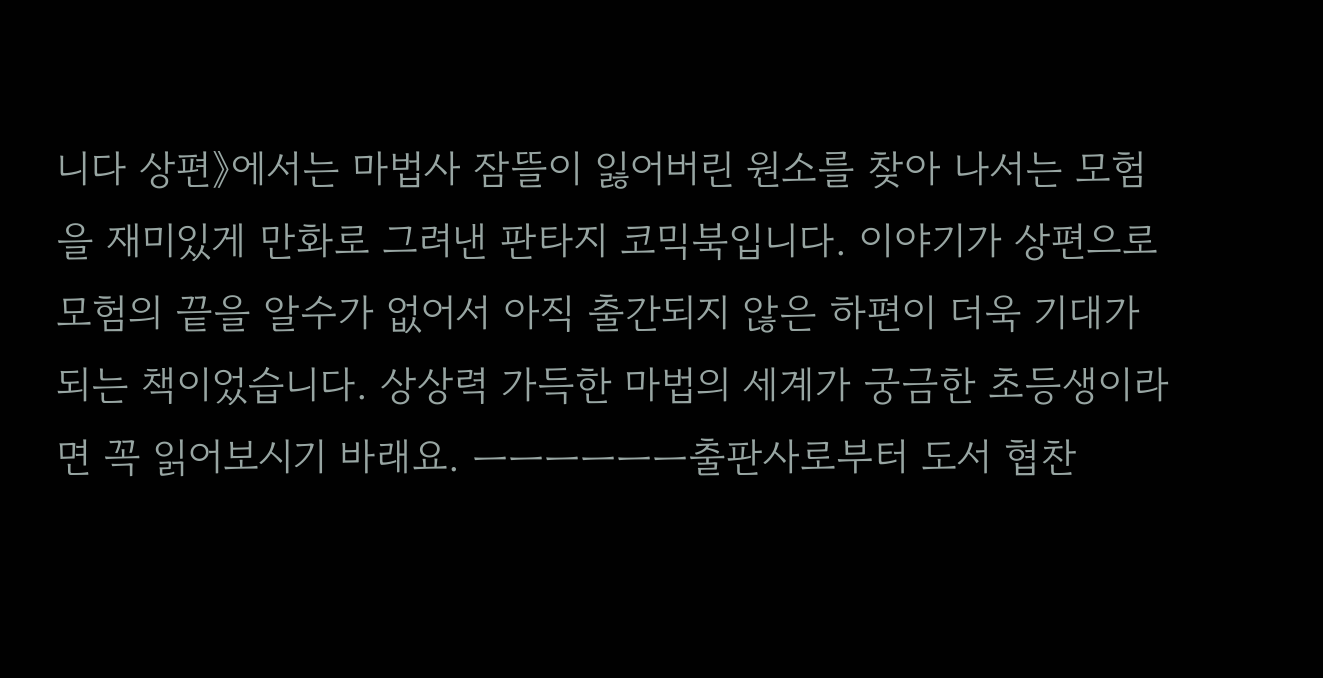니다 상편》에서는 마법사 잠뜰이 잃어버린 원소를 찾아 나서는 모험을 재미있게 만화로 그려낸 판타지 코믹북입니다. 이야기가 상편으로 모험의 끝을 알수가 없어서 아직 출간되지 않은 하편이 더욱 기대가 되는 책이었습니다. 상상력 가득한 마법의 세계가 궁금한 초등생이라면 꼭 읽어보시기 바래요. ㅡㅡㅡㅡㅡㅡ출판사로부터 도서 협찬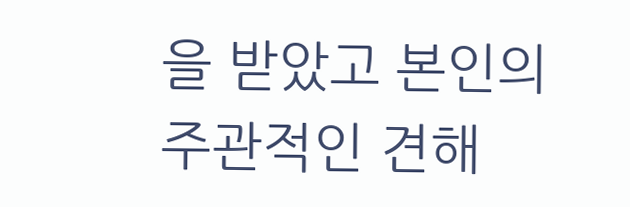을 받았고 본인의 주관적인 견해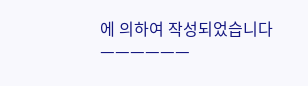에 의하여 작성되었습니다ㅡㅡㅡㅡㅡㅡ